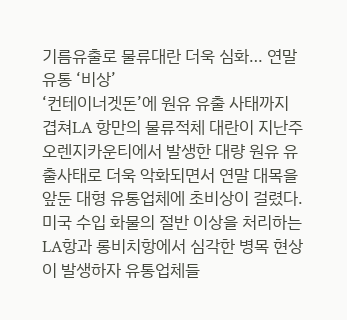기름유출로 물류대란 더욱 심화… 연말 유통 ‘비상’
‘컨테이너겟돈’에 원유 유출 사태까지 겹쳐LA 항만의 물류적체 대란이 지난주 오렌지카운티에서 발생한 대량 원유 유출사태로 더욱 악화되면서 연말 대목을 앞둔 대형 유통업체에 초비상이 걸렸다. 미국 수입 화물의 절반 이상을 처리하는 LA항과 롱비치항에서 심각한 병목 현상이 발생하자 유통업체들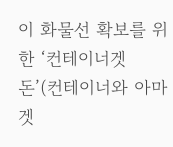이 화물선 확보를 위한 ‘컨테이너겟돈’(컨테이너와 아마겟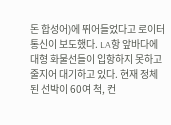돈 합성어)에 뛰어들었다고 로이터통신이 보도했다. LA항 앞바다에 대형 화물선들이 입항하지 못하고 줄지어 대기하고 있다. 현재 정체된 선박이 60여 척, 컨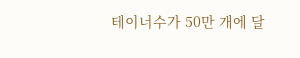테이너수가 50만 개에 달